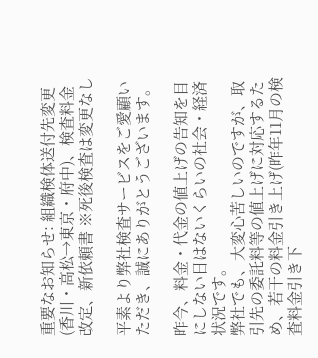重要なお知らせ: 組織検体送付先変更(香川・高松→東京・府中)、検査料金改定、新依頼書 ※死後検査は変更なし

平素より弊社検査サービスをご愛顧いただき、誠にありがとうございます。

昨今、料金・代金の値上げの告知を目にしない日はないくらいの社会・経済状況です。
弊社でも、大変心苦しいのですが、取引先の委託料等の値上げに対応するため、若干の料金引き上げ(昨年11月の検査料金引き下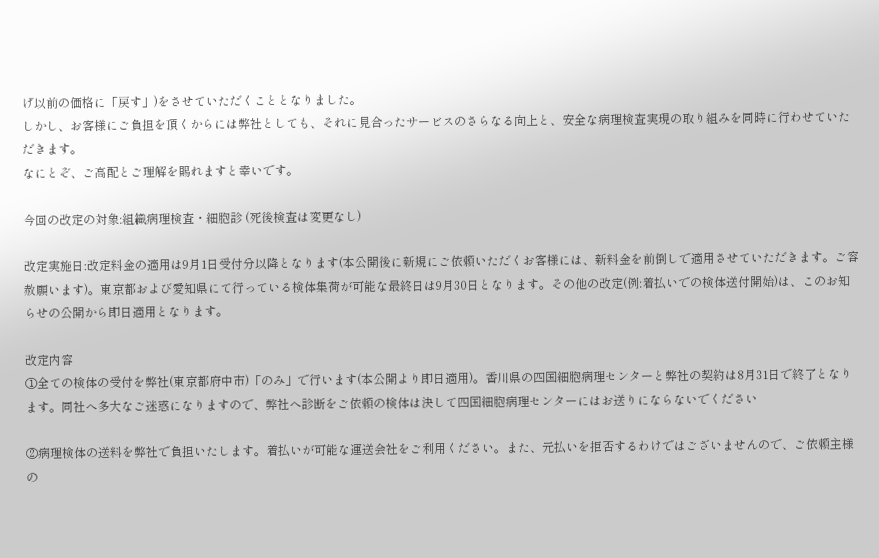げ以前の価格に「戻す」)をさせていただくこととなりました。
しかし、お客様にご負担を頂くからには弊社としても、それに見合ったサービスのさらなる向上と、安全な病理検査実現の取り組みを同時に行わせていただきます。
なにとぞ、ご高配とご理解を賜れますと幸いです。

今回の改定の対象:組織病理検査・細胞診 (死後検査は変更なし)

改定実施日:改定料金の適用は9月1日受付分以降となります(本公開後に新規にご依頼いただくお客様には、新料金を前倒しで適用させていただきます。ご容赦願います)。東京都および愛知県にて行っている検体集荷が可能な最終日は9月30日となります。その他の改定(例:着払いでの検体送付開始)は、このお知らせの公開から即日適用となります。

改定内容
①全ての検体の受付を弊社(東京都府中市)「のみ」で行います(本公開より即日適用)。香川県の四国細胞病理センターと弊社の契約は8月31日で終了となります。同社へ多大なご迷惑になりますので、弊社へ診断をご依頼の検体は決して四国細胞病理センターにはお送りにならないでください

②病理検体の送料を弊社で負担いたします。着払いが可能な運送会社をご利用ください。また、元払いを拒否するわけではございませんので、ご依頼主様の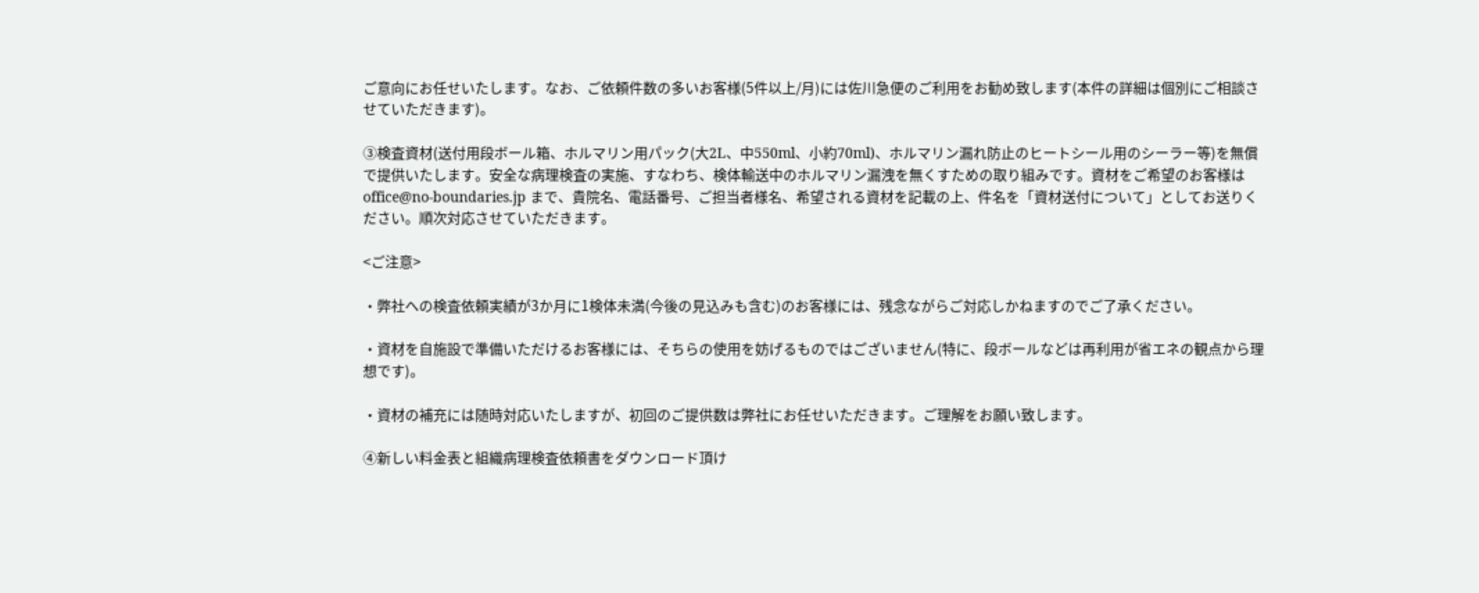ご意向にお任せいたします。なお、ご依頼件数の多いお客様(5件以上/月)には佐川急便のご利用をお勧め致します(本件の詳細は個別にご相談させていただきます)。

③検査資材(送付用段ボール箱、ホルマリン用パック(大2L、中550ml、小約70ml)、ホルマリン漏れ防止のヒートシール用のシーラー等)を無償で提供いたします。安全な病理検査の実施、すなわち、検体輸送中のホルマリン漏洩を無くすための取り組みです。資材をご希望のお客様は office@no-boundaries.jp まで、貴院名、電話番号、ご担当者様名、希望される資材を記載の上、件名を「資材送付について」としてお送りください。順次対応させていただきます。

<ご注意>

・弊社への検査依頼実績が3か月に1検体未満(今後の見込みも含む)のお客様には、残念ながらご対応しかねますのでご了承ください。

・資材を自施設で準備いただけるお客様には、そちらの使用を妨げるものではございません(特に、段ボールなどは再利用が省エネの観点から理想です)。

・資材の補充には随時対応いたしますが、初回のご提供数は弊社にお任せいただきます。ご理解をお願い致します。

④新しい料金表と組織病理検査依頼書をダウンロード頂け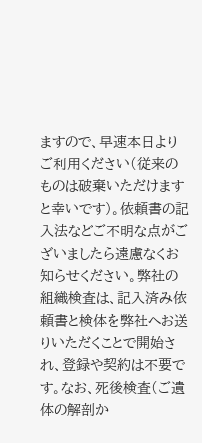ますので、早速本日よりご利用ください(従来のものは破棄いただけますと幸いです)。依頼書の記入法などご不明な点がございましたら遠慮なくお知らせください。弊社の組織検査は、記入済み依頼書と検体を弊社へお送りいただくことで開始され、登録や契約は不要です。なお、死後検査(ご遺体の解剖か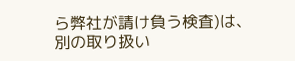ら弊社が請け負う検査)は、別の取り扱い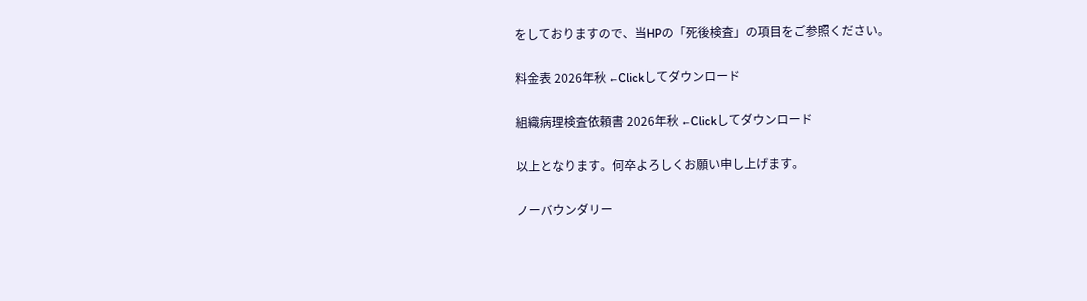をしておりますので、当HPの「死後検査」の項目をご参照ください。

料金表 2026年秋 ←Clickしてダウンロード

組織病理検査依頼書 2026年秋 ←Clickしてダウンロード

以上となります。何卒よろしくお願い申し上げます。

ノーバウンダリー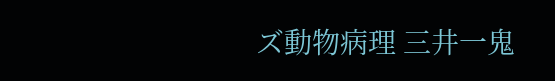ズ動物病理 三井一鬼